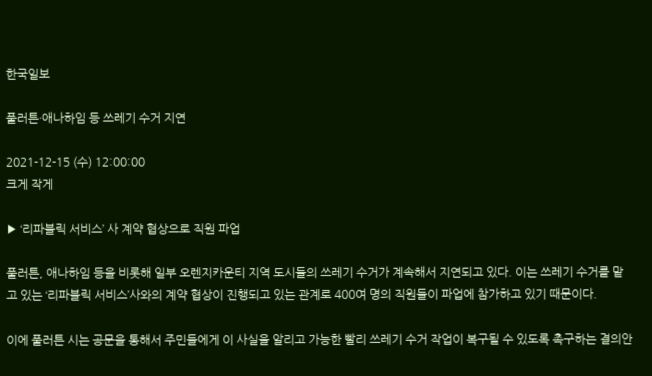한국일보

풀러튼·애나하임 등 쓰레기 수거 지연

2021-12-15 (수) 12:00:00
크게 작게

▶ ‘리파블릭 서비스’ 사 계약 협상으로 직원 파업

풀러튼, 애나하임 등을 비롯해 일부 오렌지카운티 지역 도시들의 쓰레기 수거가 계속해서 지연되고 있다. 이는 쓰레기 수거를 맡고 있는 ‘리파블릭 서비스’사와의 계약 협상이 진행되고 있는 관계로 400여 명의 직원들이 파업에 참가하고 있기 때문이다.

이에 풀러튼 시는 공문을 통해서 주민들에게 이 사실을 알리고 가능한 빨리 쓰레기 수거 작업이 복구될 수 있도록 촉구하는 결의안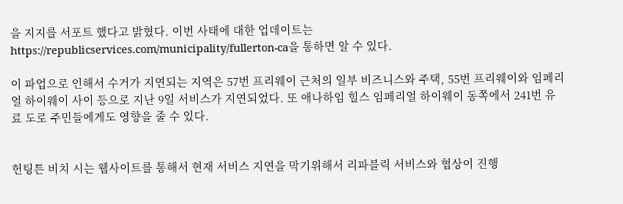을 지지를 서포트 했다고 밝혔다. 이번 사태에 대한 업데이트는 https://republicservices.com/municipality/fullerton-ca을 통하면 알 수 있다.

이 파업으로 인해서 수거가 지연되는 지역은 57번 프리웨이 근처의 일부 비즈니스와 주택, 55번 프리웨이와 임페리얼 하이웨이 사이 등으로 지난 9일 서비스가 지연되었다. 또 애나하임 힐스 임페리얼 하이웨이 동쪽에서 241번 유료 도로 주민들에게도 영향을 줄 수 있다.


헌팅튼 비치 시는 웹사이트를 통해서 현재 서비스 지연을 막기위해서 리파블릭 서비스와 협상이 진행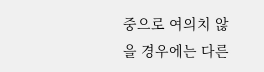중으로 여의치 않을 경우에는 다른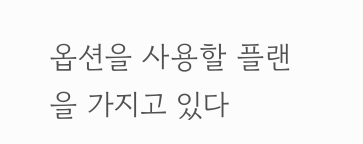옵션을 사용할 플랜을 가지고 있다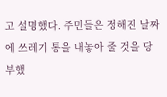고 설명했다. 주민들은 정해진 날짜에 쓰레기 통을 내놓아 줄 것을 당부했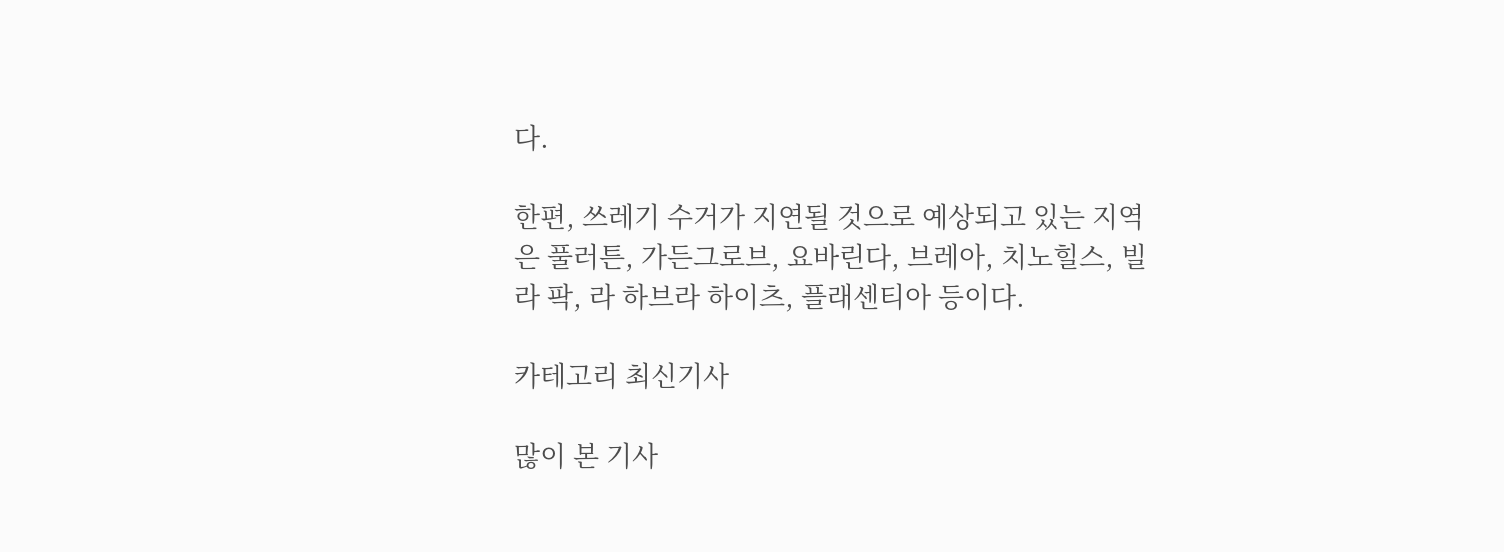다.

한편, 쓰레기 수거가 지연될 것으로 예상되고 있는 지역은 풀러튼, 가든그로브, 요바린다, 브레아, 치노힐스, 빌라 팍, 라 하브라 하이츠, 플래센티아 등이다.

카테고리 최신기사

많이 본 기사